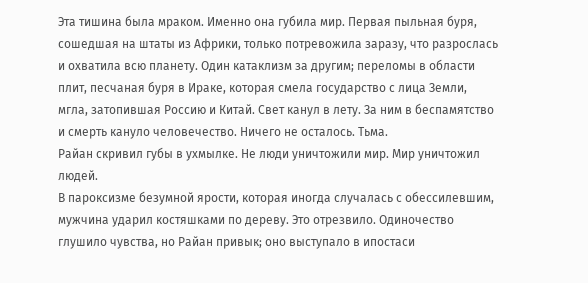Эта тишина была мраком. Именно она губила мир. Первая пыльная буря, сошедшая на штаты из Африки, только потревожила заразу, что разрослась и охватила всю планету. Один катаклизм за другим; переломы в области плит, песчаная буря в Ираке, которая смела государство с лица Земли, мгла, затопившая Россию и Китай. Свет канул в лету. За ним в беспамятство и смерть кануло человечество. Ничего не осталось. Тьма.
Райан скривил губы в ухмылке. Не люди уничтожили мир. Мир уничтожил людей.
В пароксизме безумной ярости, которая иногда случалась с обессилевшим, мужчина ударил костяшками по дереву. Это отрезвило. Одиночество глушило чувства, но Райан привык; оно выступало в ипостаси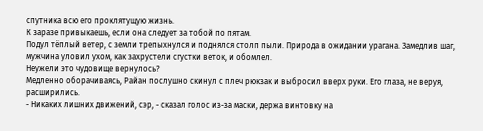спутника всю его проклятущую жизнь.
К заразе привыкаешь, если она следует за тобой по пятам.
Подул тёплый ветер, с земли трепыхнулся и поднялся столп пыли. Природа в ожидании урагана. Замедлив шаг, мужчина уловил ухом, как захрустели сгустки веток, и обомлел.
Неужели это чудовище вернулось?
Медленно оборачиваясь, Райан послушно скинул с плеч рюкзак и выбросил вверх руки. Его глаза, не веруя, расширились.
- Никаких лишних движений, сэр, - сказал голос из-за маски, держа винтовку на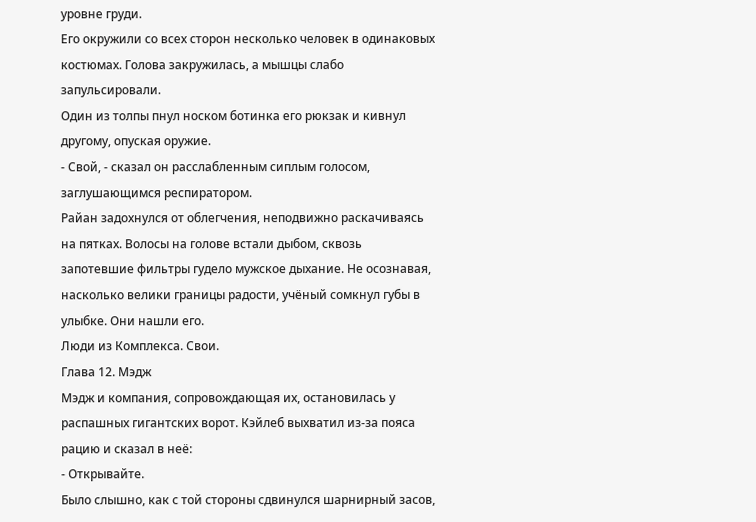уровне груди.
Его окружили со всех сторон несколько человек в одинаковых костюмах. Голова закружилась, а мышцы слабо запульсировали.
Один из толпы пнул носком ботинка его рюкзак и кивнул другому, опуская оружие.
- Свой, - сказал он расслабленным сиплым голосом, заглушающимся респиратором.
Райан задохнулся от облегчения, неподвижно раскачиваясь на пятках. Волосы на голове встали дыбом, сквозь запотевшие фильтры гудело мужское дыхание. Не осознавая, насколько велики границы радости, учёный сомкнул губы в улыбке. Они нашли его.
Люди из Комплекса. Свои.
Глава 12. Мэдж
Мэдж и компания, сопровождающая их, остановилась у распашных гигантских ворот. Кэйлеб выхватил из-за пояса рацию и сказал в неё:
- Открывайте.
Было слышно, как с той стороны сдвинулся шарнирный засов,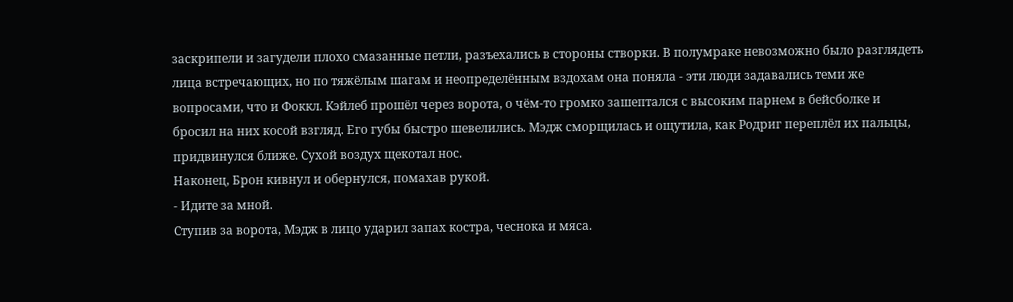заскрипели и загудели плохо смазанные петли, разъехались в стороны створки. В полумраке невозможно было разглядеть лица встречающих, но по тяжёлым шагам и неопределённым вздохам она поняла - эти люди задавались теми же вопросами, что и Фоккл. Кэйлеб прошёл через ворота, о чём-то громко зашептался с высоким парнем в бейсболке и бросил на них косой взгляд. Его губы быстро шевелились. Мэдж сморщилась и ощутила, как Родриг переплёл их пальцы, придвинулся ближе. Сухой воздух щекотал нос.
Наконец, Брон кивнул и обернулся, помахав рукой.
- Идите за мной.
Ступив за ворота, Мэдж в лицо ударил запах костра, чеснока и мяса.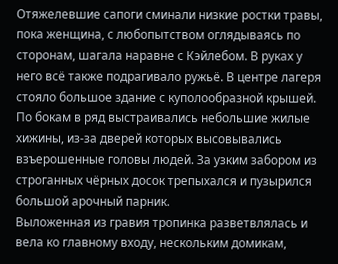Отяжелевшие сапоги сминали низкие ростки травы, пока женщина, с любопытством оглядываясь по сторонам, шагала наравне с Кэйлебом. В руках у него всё также подрагивало ружьё. В центре лагеря стояло большое здание с куполообразной крышей. По бокам в ряд выстраивались небольшие жилые хижины, из-за дверей которых высовывались взъерошенные головы людей. За узким забором из строганных чёрных досок трепыхался и пузырился большой арочный парник.
Выложенная из гравия тропинка разветвлялась и вела ко главному входу, нескольким домикам,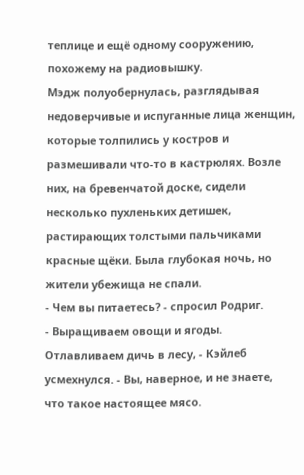теплице и ещё одному сооружению, похожему на радиовышку.
Мэдж полуобернулась, разглядывая недоверчивые и испуганные лица женщин, которые толпились у костров и размешивали что-то в кастрюлях. Возле них, на бревенчатой доске, сидели несколько пухленьких детишек, растирающих толстыми пальчиками красные щёки. Была глубокая ночь, но жители убежища не спали.
- Чем вы питаетесь? - спросил Родриг.
- Выращиваем овощи и ягоды. Отлавливаем дичь в лесу, - Кэйлеб усмехнулся. - Вы, наверное, и не знаете, что такое настоящее мясо.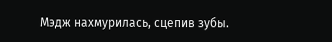Мэдж нахмурилась, сцепив зубы.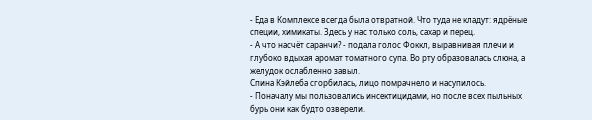- Еда в Комплексе всегда была отвратной. Что туда не кладут: ядрёные специи, химикаты. Здесь у нас только соль, сахар и перец.
- А что насчёт саранчи? - подала голос Фоккл, выравнивая плечи и глубоко вдыхая аромат томатного супа. Во рту образовалась слюна, а желудок ослабленно завыл.
Спина Кэйлеба сгорбилась, лицо помрачнело и насупилось.
- Поначалу мы пользовались инсектицидами, но после всех пыльных бурь они как будто озверели.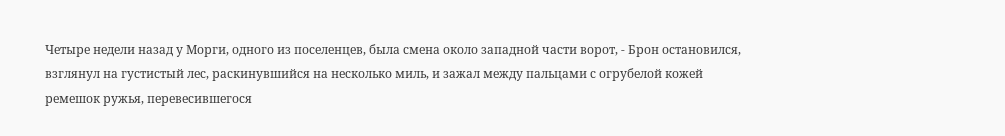Четыре недели назад у Морги, одного из поселенцев, была смена около западной части ворот, - Брон остановился, взглянул на густистый лес, раскинувшийся на несколько миль, и зажал между пальцами с огрубелой кожей ремешок ружья, перевесившегося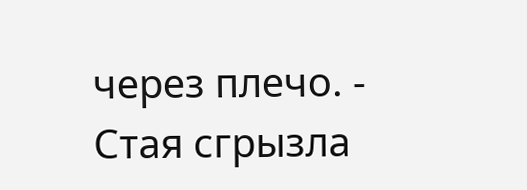через плечо. - Стая сгрызла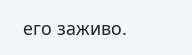его заживо.